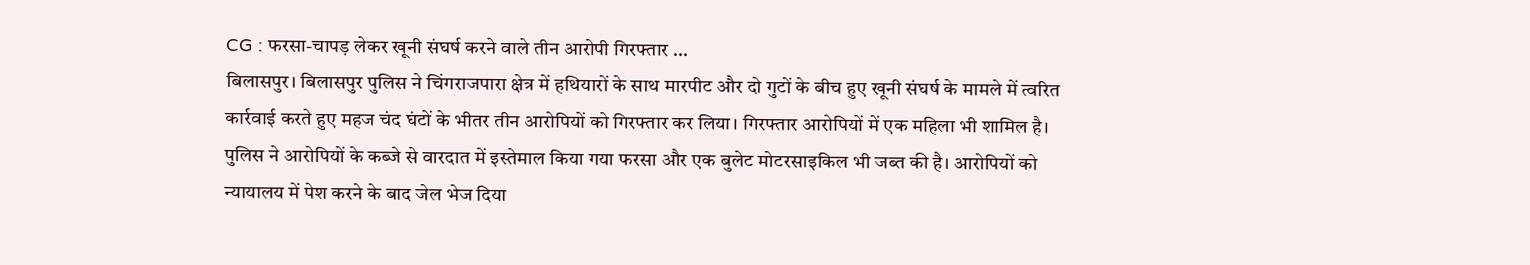CG : फरसा-चापड़ लेकर खूनी संघर्ष करने वाले तीन आरोपी गिरफ्तार …
बिलासपुर। बिलासपुर पुलिस ने चिंगराजपारा क्षेत्र में हथियारों के साथ मारपीट और दो गुटों के बीच हुए खूनी संघर्ष के मामले में त्वरित कार्रवाई करते हुए महज चंद घंटों के भीतर तीन आरोपियों को गिरफ्तार कर लिया। गिरफ्तार आरोपियों में एक महिला भी शामिल है। पुलिस ने आरोपियों के कब्जे से वारदात में इस्तेमाल किया गया फरसा और एक बुलेट मोटरसाइकिल भी जब्त की है। आरोपियों को न्यायालय में पेश करने के बाद जेल भेज दिया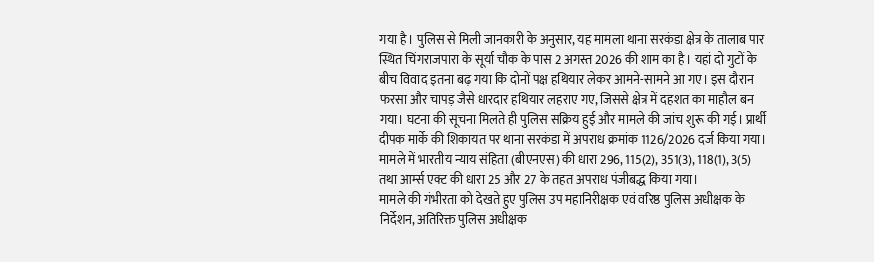गया है। पुलिस से मिली जानकारी के अनुसार, यह मामला थाना सरकंडा क्षेत्र के तालाब पार स्थित चिंगराजपारा के सूर्या चौक के पास 2 अगस्त 2026 की शाम का है। यहां दो गुटों के बीच विवाद इतना बढ़ गया कि दोनों पक्ष हथियार लेकर आमने-सामने आ गए। इस दौरान फरसा और चापड़ जैसे धारदार हथियार लहराए गए, जिससे क्षेत्र में दहशत का माहौल बन गया। घटना की सूचना मिलते ही पुलिस सक्रिय हुई और मामले की जांच शुरू की गई। प्रार्थी दीपक मार्के की शिकायत पर थाना सरकंडा में अपराध क्रमांक 1126/2026 दर्ज किया गया। मामले में भारतीय न्याय संहिता (बीएनएस) की धारा 296, 115(2), 351(3), 118(1), 3(5) तथा आर्म्स एक्ट की धारा 25 और 27 के तहत अपराध पंजीबद्ध किया गया।
मामले की गंभीरता को देखते हुए पुलिस उप महानिरीक्षक एवं वरिष्ठ पुलिस अधीक्षक के निर्देशन, अतिरिक्त पुलिस अधीक्षक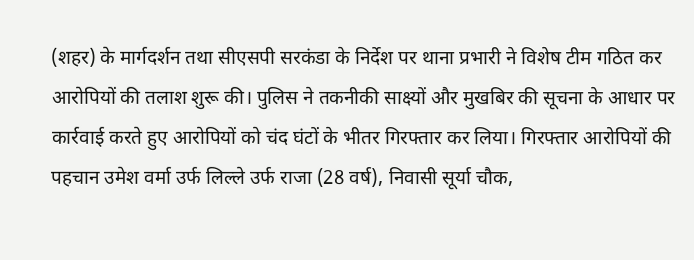(शहर) के मार्गदर्शन तथा सीएसपी सरकंडा के निर्देश पर थाना प्रभारी ने विशेष टीम गठित कर आरोपियों की तलाश शुरू की। पुलिस ने तकनीकी साक्ष्यों और मुखबिर की सूचना के आधार पर कार्रवाई करते हुए आरोपियों को चंद घंटों के भीतर गिरफ्तार कर लिया। गिरफ्तार आरोपियों की पहचान उमेश वर्मा उर्फ लिल्ले उर्फ राजा (28 वर्ष), निवासी सूर्या चौक,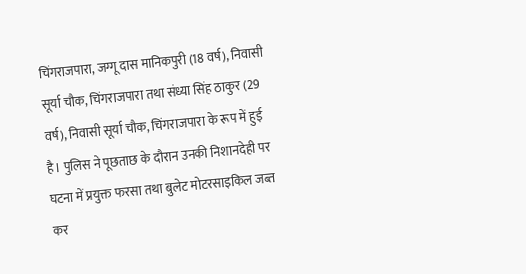चिंगराजपारा, जग्गू दास मानिकपुरी (18 वर्ष), निवासी सूर्या चौक, चिंगराजपारा तथा संध्या सिंह ठाकुर (29 वर्ष), निवासी सूर्या चौक, चिंगराजपारा के रूप में हुई है। पुलिस ने पूछताछ के दौरान उनकी निशानदेही पर घटना में प्रयुक्त फरसा तथा बुलेट मोटरसाइकिल जब्त कर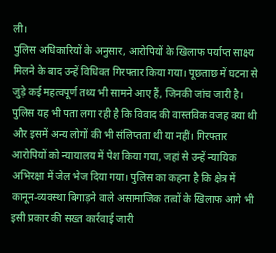ली।
पुलिस अधिकारियों के अनुसार, आरोपियों के खिलाफ पर्याप्त साक्ष्य मिलने के बाद उन्हें विधिवत गिरफ्तार किया गया। पूछताछ में घटना से जुड़े कई महत्वपूर्ण तथ्य भी सामने आए हैं, जिनकी जांच जारी है। पुलिस यह भी पता लगा रही है कि विवाद की वास्तविक वजह क्या थी और इसमें अन्य लोगों की भी संलिप्तता थी या नहीं। गिरफ्तार आरोपियों को न्यायालय में पेश किया गया, जहां से उन्हें न्यायिक अभिरक्षा में जेल भेज दिया गया। पुलिस का कहना है कि क्षेत्र में कानून-व्यवस्था बिगाड़ने वाले असामाजिक तत्वों के खिलाफ आगे भी इसी प्रकार की सख्त कार्रवाई जारी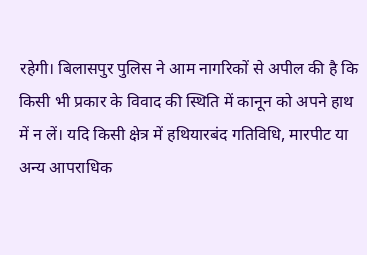रहेगी। बिलासपुर पुलिस ने आम नागरिकों से अपील की है कि किसी भी प्रकार के विवाद की स्थिति में कानून को अपने हाथ में न लें। यदि किसी क्षेत्र में हथियारबंद गतिविधि, मारपीट या अन्य आपराधिक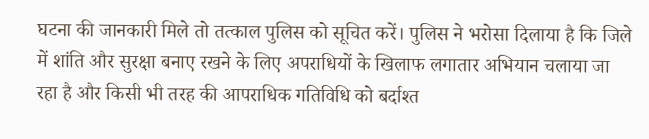घटना की जानकारी मिले तो तत्काल पुलिस को सूचित करें। पुलिस ने भरोसा दिलाया है कि जिले में शांति और सुरक्षा बनाए रखने के लिए अपराधियों के खिलाफ लगातार अभियान चलाया जा रहा है और किसी भी तरह की आपराधिक गतिविधि को बर्दाश्त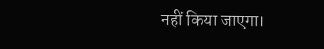नहीं किया जाएगा।